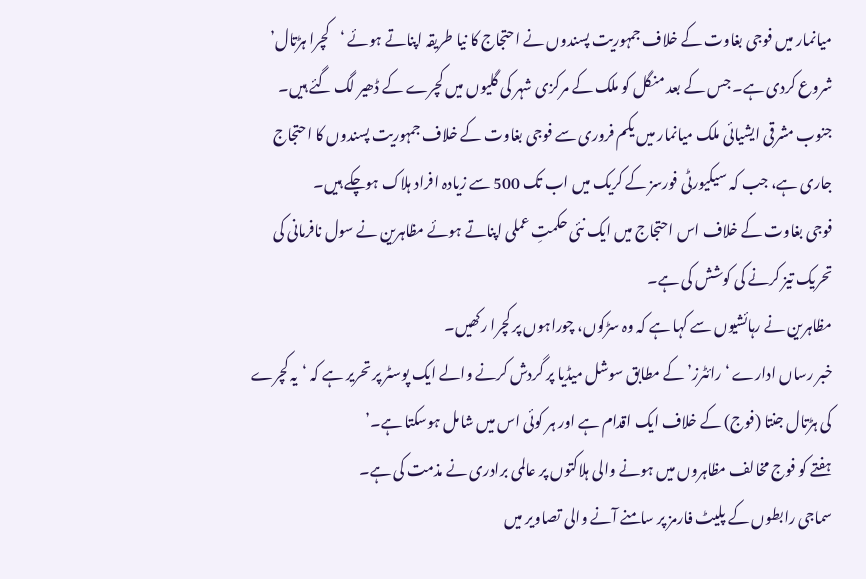میانمار میں فوجی بغاوت کے خلاف جمہوریت پسندوں نے احتجاج کا نیا طریقہ اپناتے ہوئے ‘کچرا ہڑتال’ شروع کردی ہے۔ جس کے بعد منگل کو ملک کے مرکزی شہر کی گلیوں میں کچرے کے ڈھیر لگ گئے ہیں۔
جنوب مشرقی ایشیائی ملک میانمار میں یکم فروری سے فوجی بغاوت کے خلاف جمہوریت پسندوں کا احتجاج جاری ہے، جب کہ سیکیورٹی فورسز کے کریک میں اب تک 500 سے زیادہ افراد ہلاک ہوچکے ہیں۔
فوجی بغاوت کے خلاف اس احتجاج میں ایک نئی حکمتِ عملی اپناتے ہوئے مظاہرین نے سول نافرمانی کی تحریک تیز کرنے کی کوشش کی ہے۔
مظاہرین نے رہائشیوں سے کہا ہے کہ وہ سڑکوں، چوراہوں پر کچرا رکھیں۔
خبر رساں ادارے ‘رائٹرز’ کے مطابق سوشل میڈیا پر گردش کرنے والے ایک پوسٹر پر تحریر ہے کہ ‘یہ کچرے کی ہڑتال جنتا (فوج) کے خلاف ایک اقدام ہے اور ہر کوئی اس میں شامل ہوسکتا ہے۔’
ہفتے کو فوج مخالف مظاہروں میں ہونے والی ہلاکتوں پر عالمی برادری نے مذمت کی ہے۔
سماجی رابطوں کے پلیٹ فارمز پر سامنے آنے والی تصاویر میں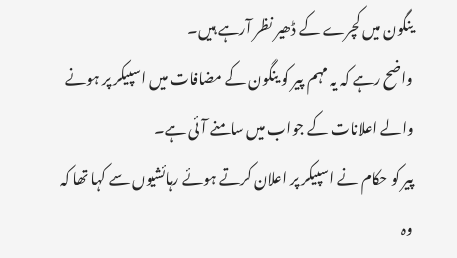ینگون میں کچرے کے ڈھیر نظر آرہے ہیں۔
واضح رہے کہ یہ مہم پیر کو ینگون کے مضافات میں اسپیکر پر ہونے والے اعلانات کے جواب میں سامنے آئی ہے۔
پیر کو حکام نے اسپیکر پر اعلان کرتے ہوئے رہائشیوں سے کہا تھا کہ وہ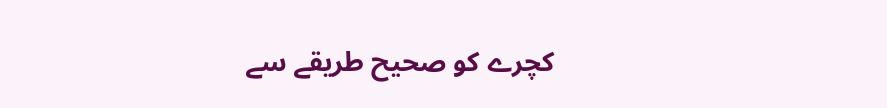کچرے کو صحیح طریقے سے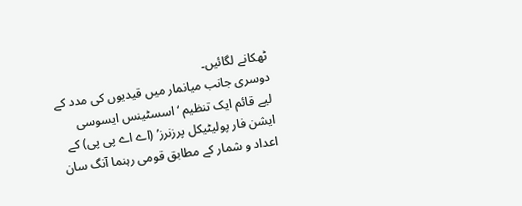ٹھکانے لگائیں۔
دوسری جانب میانمار میں قیدیوں کی مدد کے لیے قائم ایک تنظیم ‘اسسٹینس ایسوسی ایشن فار پولیٹیکل پرزنرز’ (اے اے پی پی) کے اعداد و شمار کے مطابق قومی رہنما آنگ سان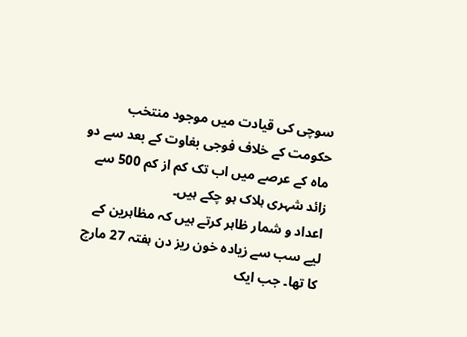سوچی کی قیادت میں موجود منتخب حکومت کے خلاف فوجی بغاوت کے بعد سے دو ماہ کے عرصے میں اب تک کم از کم 500 سے زائد شہری ہلاک ہو چکے ہیں۔
اعداد و شمار ظاہر کرتے ہیں کہ مظاہرین کے لیے سب سے زیادہ خون ریز دن ہفتہ 27 مارچ کا تھا۔ جب ایک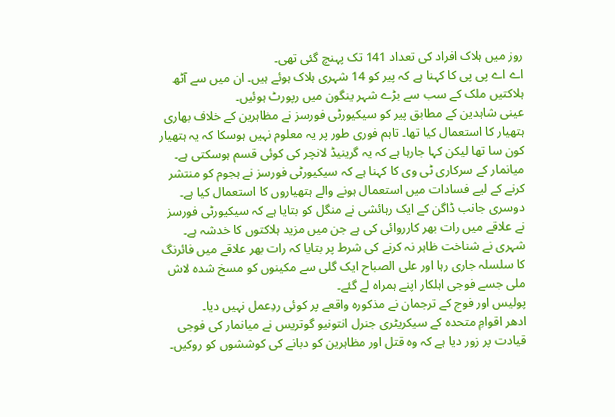روز میں ہلاک افراد کی تعداد 141 تک پہنچ گئی تھی۔
اے اے پی پی کا کہنا ہے کہ پیر کو 14 شہری ہلاک ہوئے ہیں۔ ان میں سے آٹھ ہلاکتیں ملک کے سب سے بڑے شہر ینگون میں رپورٹ ہوئیں۔
عینی شاہدین کے مطابق پیر کو سیکیورٹی فورسز نے مظاہرین کے خلاف بھاری ہتھیار کا استعمال کیا تھا۔ تاہم فوری طور پر یہ معلوم نہیں ہوسکا کہ یہ ہتھیار کون سا تھا لیکن کہا جارہا ہے کہ یہ گرینیڈ لانچر کی کوئی قسم ہوسکتی ہے۔
میانمار کے سرکاری ٹی وی کا کہنا ہے کہ سیکیورٹی فورسز نے ہجوم کو منتشر کرنے کے لیے فسادات میں استعمال ہونے والے ہتھیاروں کا استعمال کیا ہے۔
دوسری جانب ڈاگن کے ایک رہائشی نے منگل کو بتایا ہے کہ سیکیورٹی فورسز نے علاقے میں رات بھر کارروائی کی ہے جن میں مزید ہلاکتوں کا خدشہ ہے۔
شہری نے شناخت ظاہر نہ کرنے کی شرط پر بتایا کہ رات بھر علاقے میں فائرنگ کا سلسلہ جاری رہا اور علی الصباح ایک گلی سے مکینوں کو مسخ شدہ لاش ملی جسے فوجی اہلکار اپنے ہمراہ لے گئے۔
پولیس اور فوج کے ترجمان نے مذکورہ واقعے پر کوئی ردِعمل نہیں دیا۔
ادھر اقوامِ متحدہ کے سیکریٹری جنرل انتونیو گوتریس نے میانمار کی فوجی قیادت پر زور دیا ہے کہ وہ قتل اور مظاہرین کو دبانے کی کوششوں کو روکیں۔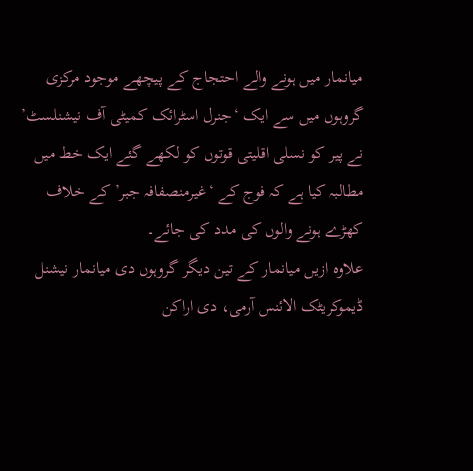میانمار میں ہونے والے احتجاج کے پیچھے موجود مرکزی گروہوں میں سے ایک ‘جنرل اسٹرائک کمیٹی آف نیشنلسٹ’ نے پیر کو نسلی اقلیتی قوتوں کو لکھے گئے ایک خط میں مطالبہ کیا ہے کہ فوج کے ‘غیرمنصفافہ جبر’ کے خلاف کھڑے ہونے والوں کی مدد کی جائے۔
علاوہ ازیں میانمار کے تین دیگر گروہوں دی میانمار نیشنل ڈیموکریٹک الائنس آرمی، دی اراکن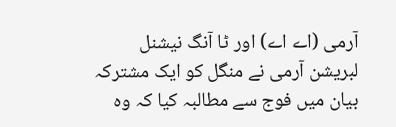آرمی (اے اے) اور ٹا آنگ نیشنل لبریشن آرمی نے منگل کو ایک مشترکہ بیان میں فوج سے مطالبہ کیا کہ وہ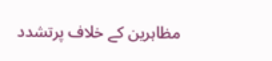مظاہرین کے خلاف پرتشدد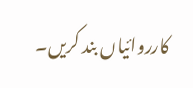کارروائیاں بند کریں۔